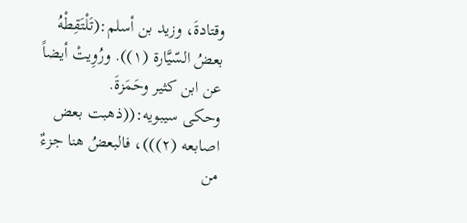وقتادةَ، وزيد بن أسلم:(تَلْتَقِطْهُ بعضُ السّيَّارة (١)). ورُوِيتْ أيضاً عن ابن كثير وحَمَزةَ.
وحكى سيبويه:((ذهبت بعض اصابعه (٢)))، فالبعضُ هنا جزءٌ من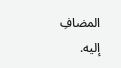المضافِ إليه.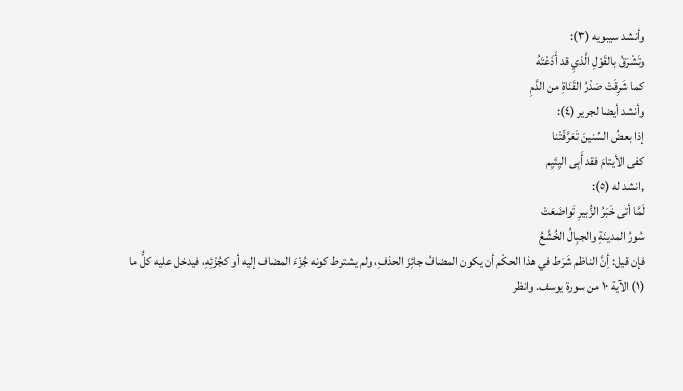وأنشد سيبويه (٣):
وتَشْرَقُ بالقَوْلِ الَّذيِ قد أَذَعْتَهُ
كما شَرِقَتْ صَدْرُ القَنَاةِ من الدَّمِ
وأنشد أيضا لجرير (٤):
إذا بعضُ السِّنينَ تَعَرَّفّتْنا
كفى الأيتامَ فقد أَبِى اليِتَيِم
,انشد له (٥):
لَمَّا أتى خَبَرُ الزُّبيرِ تَواضَعَتْ
سُورُ المدينَةِ والجبِالُ الخُشَّعُ
فإن قيل: أِنَّ الناظم شَرَط في هذا الحكْم أن يكون المضافُ جائِزَ الحذفِ، ولم يشترط كونه جُزْءَ المضاف إليه أو كجُزْئِهِ، فيدخل عليه كلُّ ما
(١) الآية ١٠ من سورة يوسف. وانظر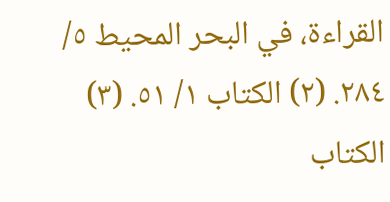القراءة، في البحر المحيط ٥/ ٢٨٤. (٢) الكتاب ١/ ٥١. (٣) الكتاب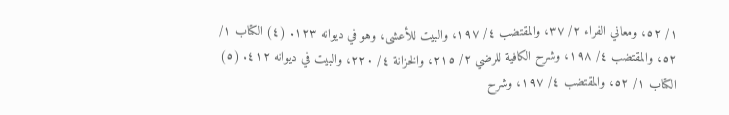١/ ٥٢، ومعاني الفراء ٢/ ٣٧، والمقتضب ٤/ ١٩٧، والبيت للأعشى، وهو في ديوانه ١٢٣. (٤) الكتاب ١/ ٥٢، والمقتضب ٤/ ١٩٨، وشرح الكافية للرضي ٢/ ٢١٥، والخزانة ٤/ ٢٢٠، والبيت في ديوانه ٤١٢. (٥) الكتاب ١/ ٥٢، والمقتضب ٤/ ١٩٧، وشرح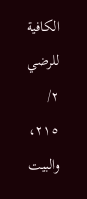الكافية للرضي ٢/ ٢١٥، والبيت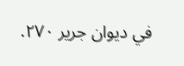في ديوان جرير ٢٧٠.